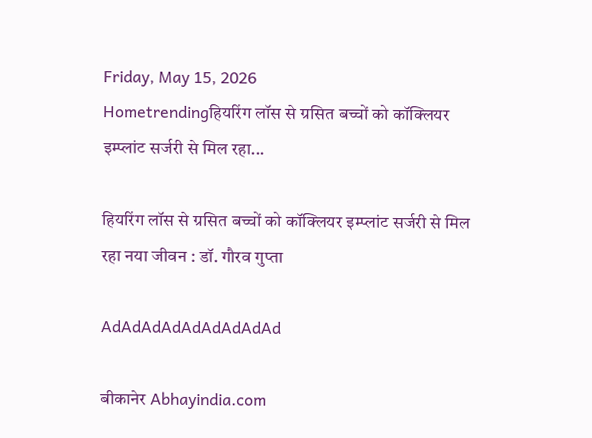Friday, May 15, 2026
Hometrendingहियरिंग लॉस से ग्रसित बच्चों को कॉक्लियर इम्प्लांट सर्जरी से मिल रहा...

हियरिंग लॉस से ग्रसित बच्चों को कॉक्लियर इम्प्लांट सर्जरी से मिल रहा नया जीवन : डॉ. गौरव गुप्ता

AdAdAdAdAdAdAdAdAd

बीकानेर Abhayindia.com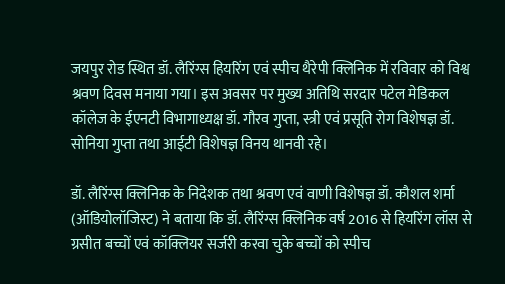जयपुर रोड स्थित डॉ. लैरिंग्स हियरिंग एवं स्पीच थैरेपी क्लिनिक में रविवार को विश्व श्रवण दिवस मनाया गया। इस अवसर पर मुख्य अतिथि सरदार पटेल मेडिकल कॉलेज के ईएनटी विभागाध्यक्ष डॉ. गौरव गुप्ता, स्त्री एवं प्रसूति रोग विशेषज्ञ डॉ. सोनिया गुप्ता तथा आईटी विशेषज्ञ विनय थानवी रहे।

डॉ. लैरिंग्स क्लिनिक के निदेशक तथा श्रवण एवं वाणी विशेषज्ञ डॉ. कौशल शर्मा (ऑडियोलॉजिस्ट) ने बताया कि डॉ. लैरिंग्स क्लिनिक वर्ष 2016 से हियरिंग लॉस से ग्रसीत बच्चों एवं कॉक्लियर सर्जरी करवा चुके बच्चों को स्पीच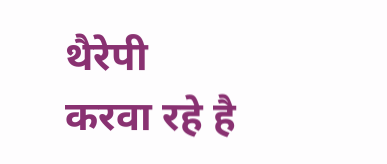थैरेपी करवा रहे है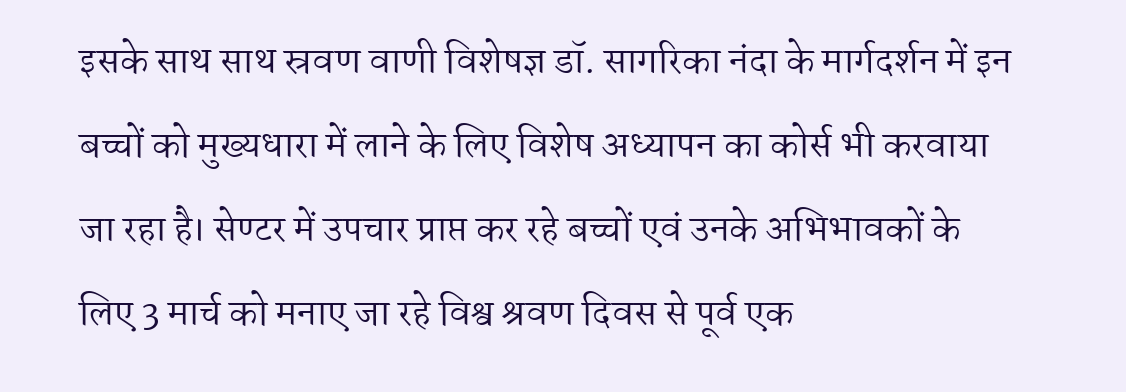इसके साथ साथ स्रवण वाणी विशेषज्ञ डॉ. सागरिका नंदा के मार्गदर्शन में इन बच्चों को मुख्यधारा में लाने के लिए विशेष अध्यापन का कोर्स भी करवाया जा रहा है। सेण्टर में उपचार प्राप्त कर रहे बच्चों एवं उनके अभिभावकों के लिए 3 मार्च को मनाए जा रहे विश्व श्रवण दिवस से पूर्व एक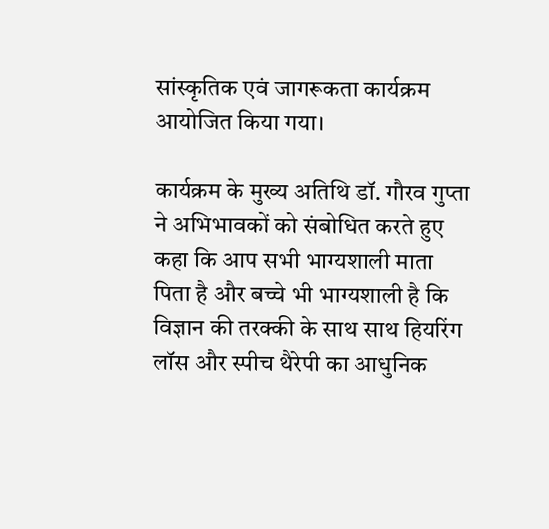सांस्कृतिक एवं जागरूकता कार्यक्रम आयोजित किया गया।

कार्यक्रम के मुख्य अतिथि डॉ. गौरव गुप्ता ने अभिभावकों को संबोधित करते हुए कहा कि आप सभी भाग्यशाली माता पिता है और बच्चे भी भाग्यशाली है कि विज्ञान की तरक्की के साथ साथ हियरिंग लॉस और स्पीच थैरेपी का आधुनिक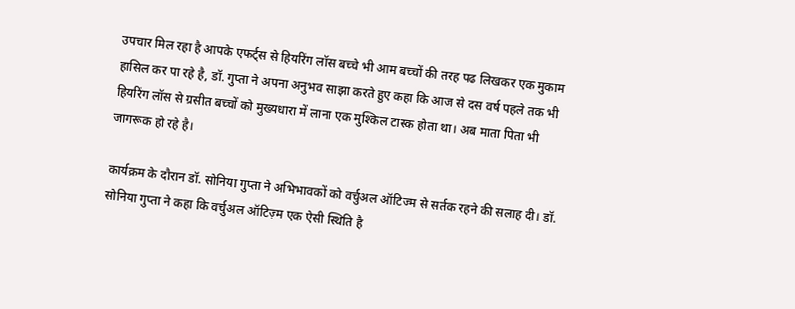उपचार मिल रहा है आपके एफर्ट्स से हियरिंग लॉस बच्चे भी आम बच्चों की तरह पढ लिखकर एक मुकाम हासिल कर पा रहे है, डॉ. गुप्ता ने अपना अनुभव साझा करते हुए कहा कि आज से दस वर्ष पहले तक भी हियरिंग लॉस से ग्रसीत बच्चों को मुख्यधारा में लाना एक मुश्किल टास्क होता था। अब माता पिता भी जागरूक हो रहे है।

कार्यक्रम के दौरान डॉ. सोनिया गुप्ता ने अभिभावकों को वर्चुअल ऑटिज्म से सर्तक रहने की सलाह दी। डॉ. सोनिया गुप्ता ने कहा कि वर्चुअल ऑटिज़्म एक ऐसी स्थिति है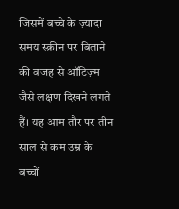जिसमें बच्चे के ज़्यादा समय स्क्रीन पर बिताने की वजह से ऑटिज़्म जैसे लक्षण दिखने लगते हैं। यह आम तौर पर तीन साल से कम उम्र के बच्चों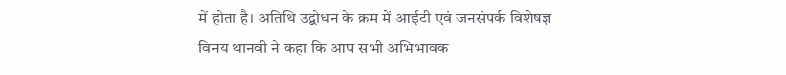में होता है। अतिथि उद्बोधन के क्रम में आईटी एवं जनसंपर्क विशेषज्ञ विनय थानवी ने कहा कि आप सभी अभिभावक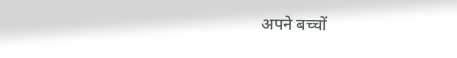अपने बच्चों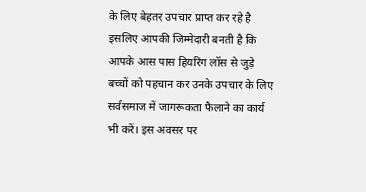के लिए बेहतर उपचार प्राप्त कर रहे है इसलिए आपकी जिम्मेदारी बनती है कि आपके आस पास हियरिंग लॉस से जुड़े बच्चों को पहचान कर उनके उपचार के लिए सर्वसमाज में जागरूकता फैलाने का कार्य भी करें। इस अवसर पर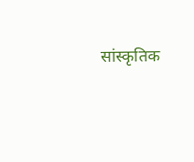सांस्कृतिक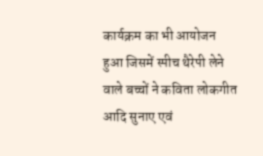कार्यक्रम का भी आयोजन हुआ जिसमें स्पीच थैरेपी लेने वाले बच्चों ने कविता लोकगीत आदि सुनाए एवं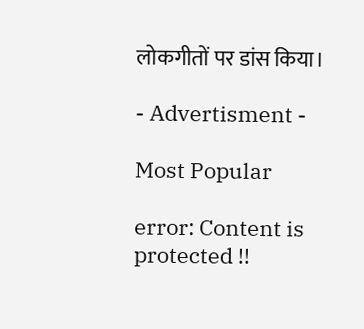लोकगीतों पर डांस किया।

- Advertisment -

Most Popular

error: Content is protected !!